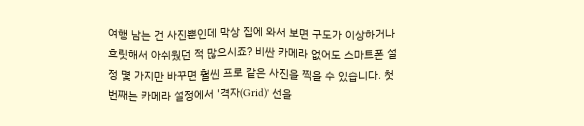여행 남는 건 사진뿐인데 막상 집에 와서 보면 구도가 이상하거나 흐릿해서 아쉬웠던 적 많으시죠? 비싼 카메라 없어도 스마트폰 설정 몇 가지만 바꾸면 훨씬 프로 같은 사진을 찍을 수 있습니다. 첫 번째는 카메라 설정에서 '격자(Grid)' 선을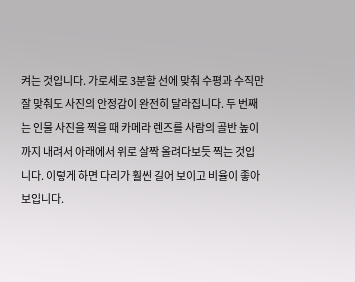켜는 것입니다. 가로세로 3분할 선에 맞춰 수평과 수직만 잘 맞춰도 사진의 안정감이 완전히 달라집니다. 두 번째는 인물 사진을 찍을 때 카메라 렌즈를 사람의 골반 높이까지 내려서 아래에서 위로 살짝 올려다보듯 찍는 것입니다. 이렇게 하면 다리가 훨씬 길어 보이고 비율이 좋아 보입니다.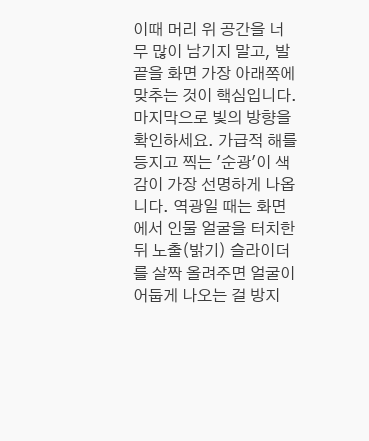이때 머리 위 공간을 너무 많이 남기지 말고, 발끝을 화면 가장 아래쪽에 맞추는 것이 핵심입니다. 마지막으로 빛의 방향을 확인하세요. 가급적 해를 등지고 찍는 '순광'이 색감이 가장 선명하게 나옵니다. 역광일 때는 화면에서 인물 얼굴을 터치한 뒤 노출(밝기) 슬라이더를 살짝 올려주면 얼굴이 어둡게 나오는 걸 방지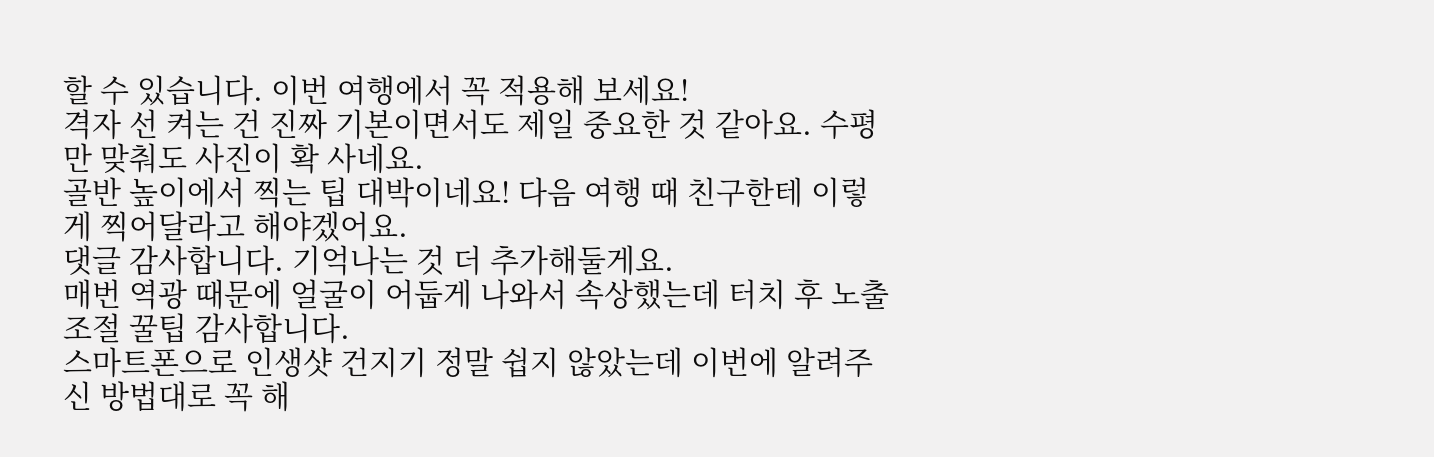할 수 있습니다. 이번 여행에서 꼭 적용해 보세요!
격자 선 켜는 건 진짜 기본이면서도 제일 중요한 것 같아요. 수평만 맞춰도 사진이 확 사네요.
골반 높이에서 찍는 팁 대박이네요! 다음 여행 때 친구한테 이렇게 찍어달라고 해야겠어요.
댓글 감사합니다. 기억나는 것 더 추가해둘게요.
매번 역광 때문에 얼굴이 어둡게 나와서 속상했는데 터치 후 노출 조절 꿀팁 감사합니다.
스마트폰으로 인생샷 건지기 정말 쉽지 않았는데 이번에 알려주신 방법대로 꼭 해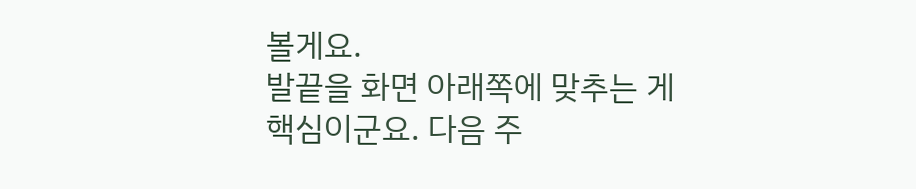볼게요.
발끝을 화면 아래쪽에 맞추는 게 핵심이군요. 다음 주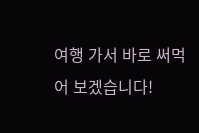여행 가서 바로 써먹어 보겠습니다!